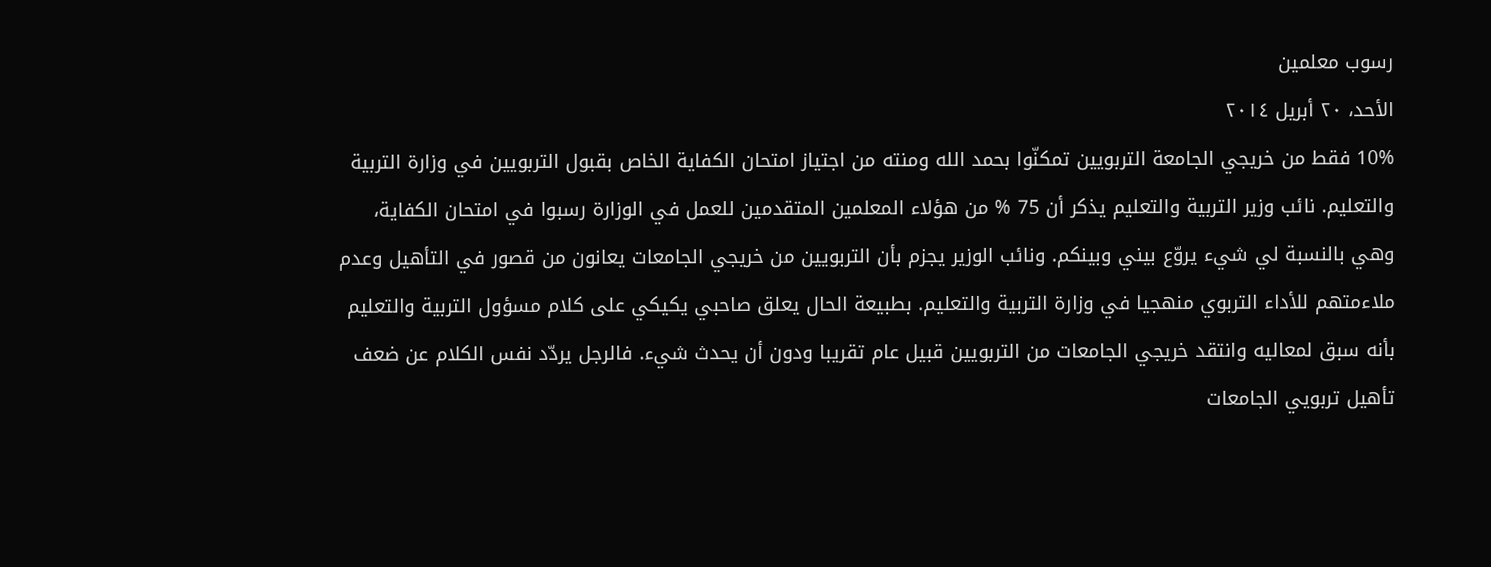رسوب معلمين
الأحد، ٢٠ أبريل ٢٠١٤
10% فقط من خريجي الجامعة التربويين تمكنّوا بحمد الله ومنته من اجتياز امتحان الكفاية الخاص بقبول التربويين في وزارة التربية والتعليم. نائب وزير التربية والتعليم يذكر أن 75 % من هؤلاء المعلمين المتقدمين للعمل في الوزارة رسبوا في امتحان الكفاية، وهي بالنسبة لي شيء يروّع بيني وبينكم. ونائب الوزير يجزم بأن التربويين من خريجي الجامعات يعانون من قصور في التأهيل وعدم ملاءمتهم للأداء التربوي منهجيا في وزارة التربية والتعليم. بطبيعة الحال يعلق صاحبي يكيكي على كلام مسؤول التربية والتعليم بأنه سبق لمعاليه وانتقد خريجي الجامعات من التربويين قبيل عام تقريبا ودون أن يحدث شيء. فالرجل يردّد نفس الكلام عن ضعف تأهيل تربويي الجامعات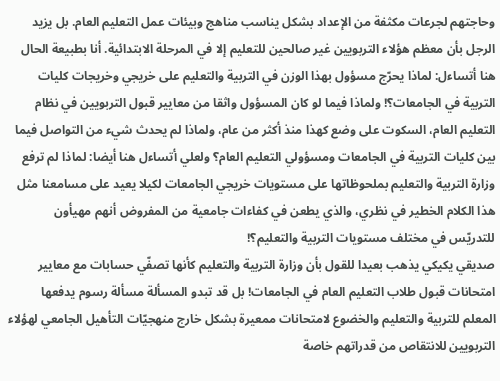وحاجتهم لجرعات مكثفة من الإعداد بشكل يناسب مناهج وبيئات عمل التعليم العام. بل يزيد الرجل بأن معظم هؤلاء التربويين غير صالحين للتعليم إلا في المرحلة الابتدائية. أنا بطبيعة الحال هنا أتساءل: لماذا يحرّج مسؤول بهذا الوزن في التربية والتعليم على خريجي وخريجات كليات التربية في الجامعات؟! ولماذا فيما لو كان المسؤول واثقا من معايير قبول التربويين في نظام التعليم العام، السكوت على وضع كهذا منذ أكثر من عام، ولماذا لم يحدث شيء من التواصل فيما بين كليات التربية في الجامعات ومسؤولي التعليم العام؟ ولعلي أتساءل هنا أيضا: لماذا لم ترفع وزارة التربية والتعليم بملحوظاتها على مستويات خريجي الجامعات لكيلا يعيد على مسامعنا مثل هذا الكلام الخطير في نظري، والذي يطعن في كفاءات جامعية من المفروض أنهم مهيأون للتدريّس في مختلف مستويات التربية والتعليم؟!
صديقي يكيكي يذهب بعيدا للقول بأن وزارة التربية والتعليم كأنها تصفّي حسابات مع معايير امتحانات قبول طلاب التعليم العام في الجامعات! بل قد تبدو المسألة مسألة رسوم يدفعها المعلم للتربية والتعليم والخضوع لامتحانات ممعيرة بشكل خارج منهجيّات التأهيل الجامعي لهؤلاء التربويين للانتقاص من قدراتهم خاصة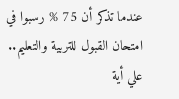عندما تذكر أن 75 % رسبوا في امتحان القبول للتربية والتعليم..
علي أية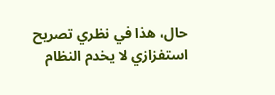حال، هذا في نظري تصريح استفزازي لا يخدم النظام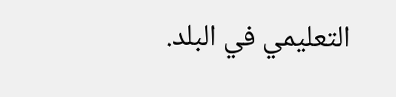التعليمي في البلد.